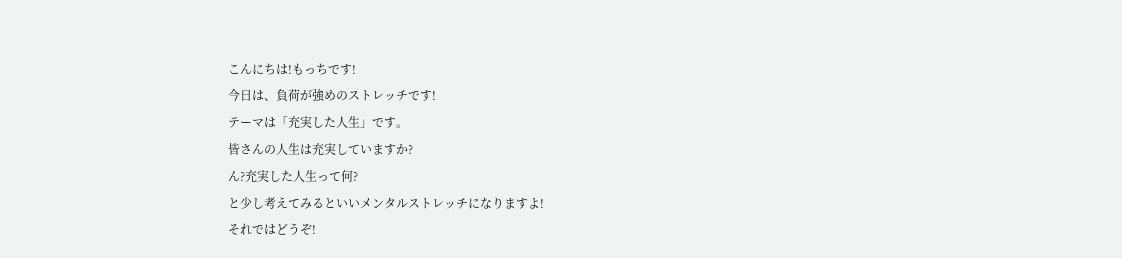こんにちは!もっちです!
今日は、負荷が強めのストレッチです!
テーマは「充実した人生」です。
皆さんの人生は充実していますか?
ん?充実した人生って何?
と少し考えてみるといいメンタルストレッチになりますよ!
それではどうぞ!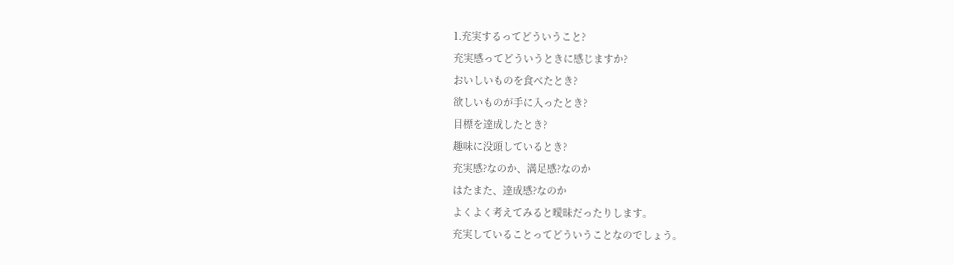1.充実するってどういうこと?
充実感ってどういうときに感じますか?
おいしいものを食べたとき?
欲しいものが手に入ったとき?
目標を達成したとき?
趣味に没頭しているとき?
充実感?なのか、満足感?なのか
はたまた、達成感?なのか
よくよく考えてみると曖昧だったりします。
充実していることってどういうことなのでしょう。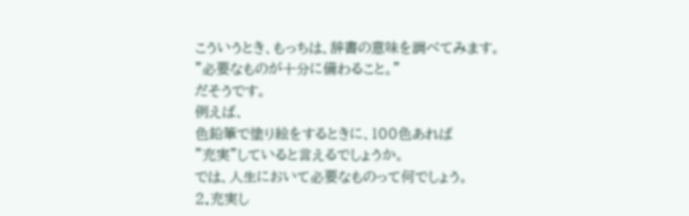こういうとき、もっちは、辞書の意味を調べてみます。
”必要なものが十分に備わること。”
だそうです。
例えば、
色鉛筆で塗り絵をするときに、100色あれば
”充実”していると言えるでしょうか。
では、人生において必要なものって何でしょう。
2.充実し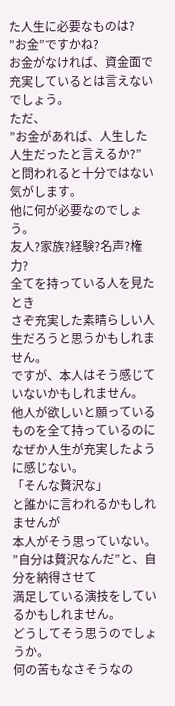た人生に必要なものは?
”お金”ですかね?
お金がなければ、資金面で充実しているとは言えないでしょう。
ただ、
”お金があれば、人生した人生だったと言えるか?”
と問われると十分ではない気がします。
他に何が必要なのでしょう。
友人?家族?経験?名声?権力?
全てを持っている人を見たとき
さぞ充実した素晴らしい人生だろうと思うかもしれません。
ですが、本人はそう感じていないかもしれません。
他人が欲しいと願っているものを全て持っているのに
なぜか人生が充実したように感じない。
「そんな贅沢な」
と誰かに言われるかもしれませんが
本人がそう思っていない。
”自分は贅沢なんだ”と、自分を納得させて
満足している演技をしているかもしれません。
どうしてそう思うのでしょうか。
何の苦もなさそうなの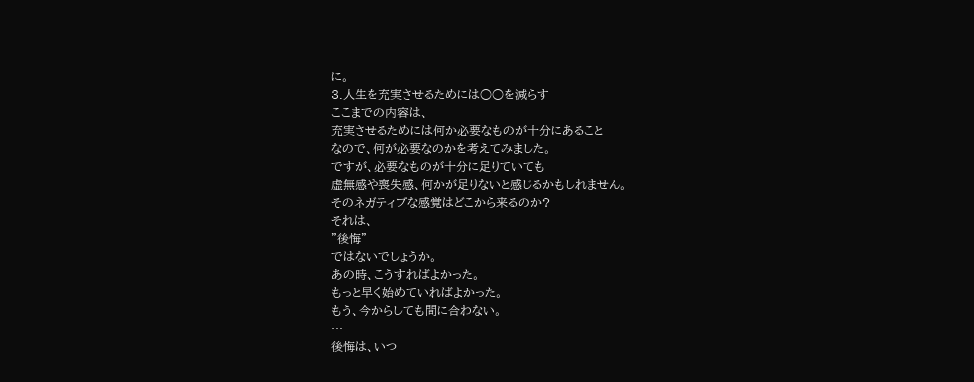に。
3.人生を充実させるためには○○を減らす
ここまでの内容は、
充実させるためには何か必要なものが十分にあること
なので、何が必要なのかを考えてみました。
ですが、必要なものが十分に足りていても
虚無感や喪失感、何かが足りないと感じるかもしれません。
そのネガティブな感覚はどこから来るのか?
それは、
”後悔”
ではないでしょうか。
あの時、こうすればよかった。
もっと早く始めていればよかった。
もう、今からしても間に合わない。
…
後悔は、いつ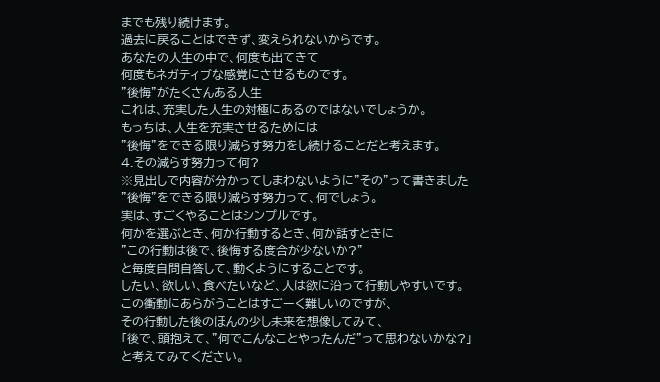までも残り続けます。
過去に戻ることはできず、変えられないからです。
あなたの人生の中で、何度も出てきて
何度もネガティブな感覚にさせるものです。
”後悔”がたくさんある人生
これは、充実した人生の対極にあるのではないでしょうか。
もっちは、人生を充実させるためには
”後悔”をできる限り減らす努力をし続けることだと考えます。
4.その減らす努力って何?
※見出しで内容が分かってしまわないように”その”って書きました
”後悔”をできる限り減らす努力って、何でしょう。
実は、すごくやることはシンプルです。
何かを選ぶとき、何か行動するとき、何か話すときに
”この行動は後で、後悔する度合が少ないか?”
と毎度自問自答して、動くようにすることです。
したい、欲しい、食べたいなど、人は欲に沿って行動しやすいです。
この衝動にあらがうことはすごーく難しいのですが、
その行動した後のほんの少し未来を想像してみて、
「後で、頭抱えて、”何でこんなことやったんだ”って思わないかな?」
と考えてみてください。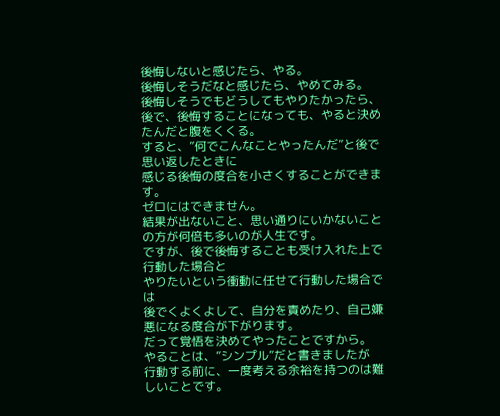後悔しないと感じたら、やる。
後悔しそうだなと感じたら、やめてみる。
後悔しそうでもどうしてもやりたかったら、
後で、後悔することになっても、やると決めたんだと腹をくくる。
すると、”何でこんなことやったんだ”と後で思い返したときに
感じる後悔の度合を小さくすることができます。
ゼロにはできません。
結果が出ないこと、思い通りにいかないこと
の方が何倍も多いのが人生です。
ですが、後で後悔することも受け入れた上で行動した場合と
やりたいという衝動に任せて行動した場合では
後でくよくよして、自分を責めたり、自己嫌悪になる度合が下がります。
だって覚悟を決めてやったことですから。
やることは、”シンプル”だと書きましたが
行動する前に、一度考える余裕を持つのは難しいことです。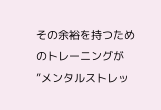その余裕を持つためのトレーニングが
”メンタルストレッ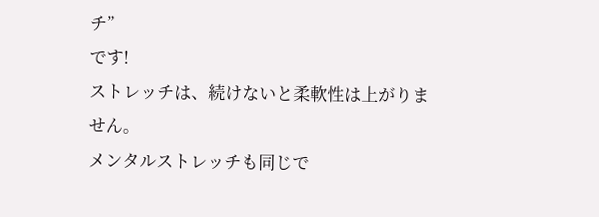チ”
です!
ストレッチは、続けないと柔軟性は上がりません。
メンタルストレッチも同じで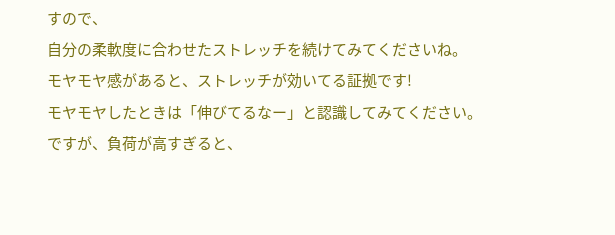すので、
自分の柔軟度に合わせたストレッチを続けてみてくださいね。
モヤモヤ感があると、ストレッチが効いてる証拠です!
モヤモヤしたときは「伸びてるなー」と認識してみてください。
ですが、負荷が高すぎると、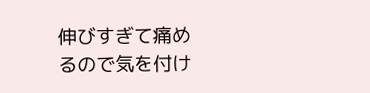伸びすぎて痛めるので気を付け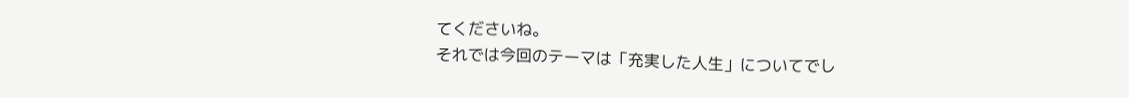てくださいね。
それでは今回のテーマは「充実した人生」についてでし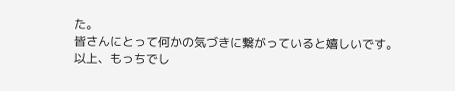た。
皆さんにとって何かの気づきに繋がっていると嬉しいです。
以上、もっちでし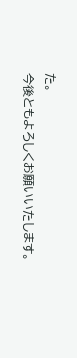た。
今後ともよろしくお願いいたします。